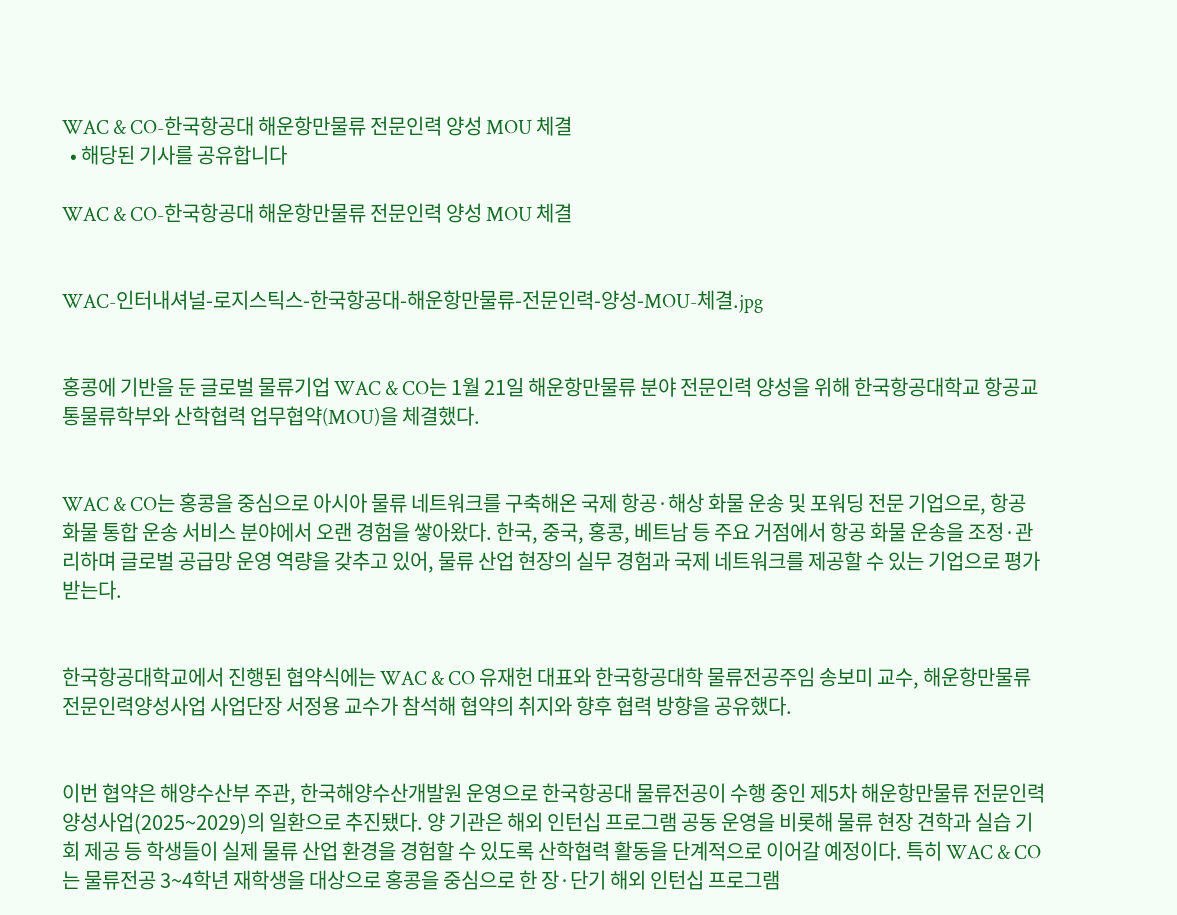WAC & CO-한국항공대 해운항만물류 전문인력 양성 MOU 체결
  • 해당된 기사를 공유합니다

WAC & CO-한국항공대 해운항만물류 전문인력 양성 MOU 체결


WAC-인터내셔널-로지스틱스-한국항공대-해운항만물류-전문인력-양성-MOU-체결.jpg


홍콩에 기반을 둔 글로벌 물류기업 WAC & CO는 1월 21일 해운항만물류 분야 전문인력 양성을 위해 한국항공대학교 항공교통물류학부와 산학협력 업무협약(MOU)을 체결했다.


WAC & CO는 홍콩을 중심으로 아시아 물류 네트워크를 구축해온 국제 항공·해상 화물 운송 및 포워딩 전문 기업으로, 항공 화물 통합 운송 서비스 분야에서 오랜 경험을 쌓아왔다. 한국, 중국, 홍콩, 베트남 등 주요 거점에서 항공 화물 운송을 조정·관리하며 글로벌 공급망 운영 역량을 갖추고 있어, 물류 산업 현장의 실무 경험과 국제 네트워크를 제공할 수 있는 기업으로 평가받는다.


한국항공대학교에서 진행된 협약식에는 WAC & CO 유재헌 대표와 한국항공대학 물류전공주임 송보미 교수, 해운항만물류 전문인력양성사업 사업단장 서정용 교수가 참석해 협약의 취지와 향후 협력 방향을 공유했다.


이번 협약은 해양수산부 주관, 한국해양수산개발원 운영으로 한국항공대 물류전공이 수행 중인 제5차 해운항만물류 전문인력 양성사업(2025~2029)의 일환으로 추진됐다. 양 기관은 해외 인턴십 프로그램 공동 운영을 비롯해 물류 현장 견학과 실습 기회 제공 등 학생들이 실제 물류 산업 환경을 경험할 수 있도록 산학협력 활동을 단계적으로 이어갈 예정이다. 특히 WAC & CO는 물류전공 3~4학년 재학생을 대상으로 홍콩을 중심으로 한 장·단기 해외 인턴십 프로그램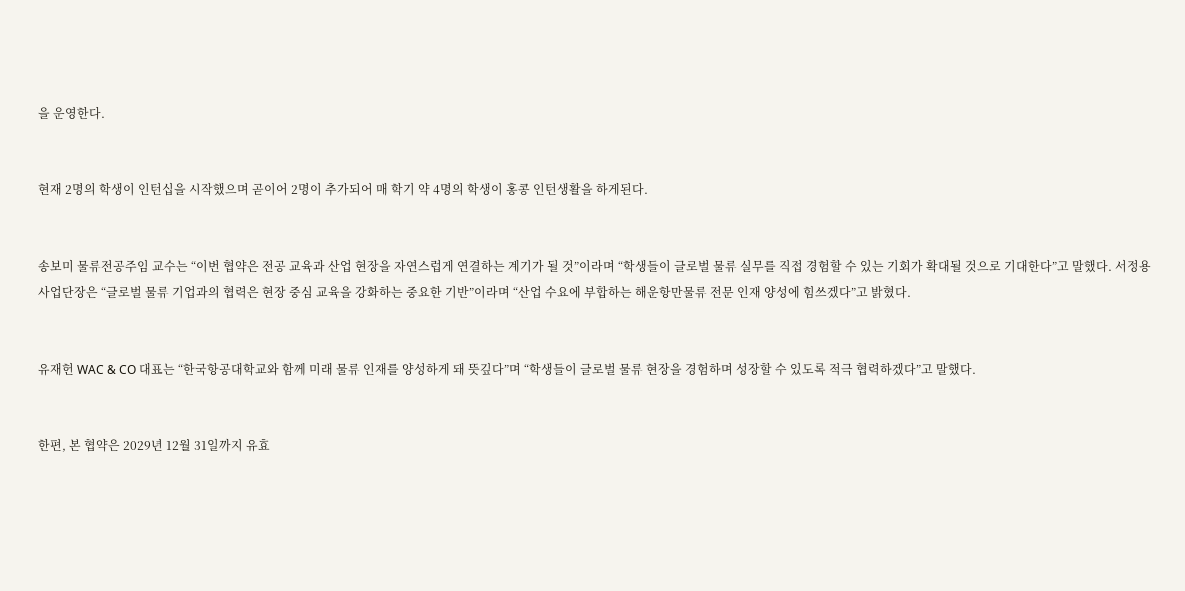을 운영한다.


현재 2명의 학생이 인턴십을 시작했으며 곧이어 2명이 추가되어 매 학기 약 4명의 학생이 홍콩 인턴생활을 하게된다.


송보미 물류전공주임 교수는 “이번 협약은 전공 교육과 산업 현장을 자연스럽게 연결하는 계기가 될 것”이라며 “학생들이 글로벌 물류 실무를 직접 경험할 수 있는 기회가 확대될 것으로 기대한다”고 말했다. 서정용 사업단장은 “글로벌 물류 기업과의 협력은 현장 중심 교육을 강화하는 중요한 기반”이라며 “산업 수요에 부합하는 해운항만물류 전문 인재 양성에 힘쓰겠다”고 밝혔다.


유재헌 WAC & CO 대표는 “한국항공대학교와 함께 미래 물류 인재를 양성하게 돼 뜻깊다”며 “학생들이 글로벌 물류 현장을 경험하며 성장할 수 있도록 적극 협력하겠다”고 말했다.


한편, 본 협약은 2029년 12월 31일까지 유효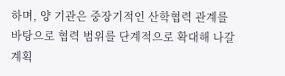하며, 양 기관은 중장기적인 산학협력 관계를 바탕으로 협력 범위를 단계적으로 확대해 나갈 계획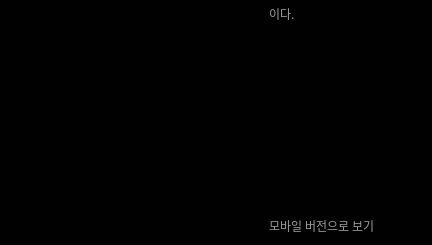이다.








모바일 버전으로 보기